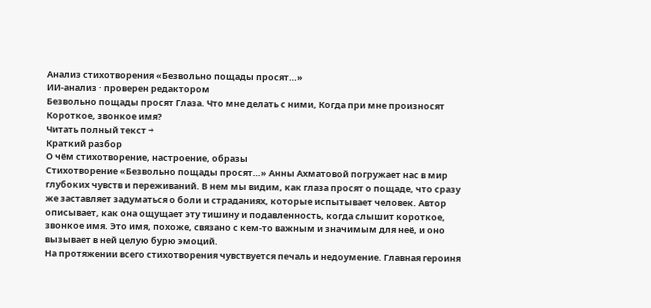Анализ стихотворения «Безвольно пощады просят…»
ИИ-анализ · проверен редактором
Безвольно пощады просят Глаза. Что мне делать с ними, Когда при мне произносят Короткое, звонкое имя?
Читать полный текст →
Краткий разбор
О чём стихотворение, настроение, образы
Стихотворение «Безвольно пощады просят…» Анны Ахматовой погружает нас в мир глубоких чувств и переживаний. В нем мы видим, как глаза просят о пощаде, что сразу же заставляет задуматься о боли и страданиях, которые испытывает человек. Автор описывает, как она ощущает эту тишину и подавленность, когда слышит короткое, звонкое имя. Это имя, похоже, связано с кем-то важным и значимым для неё, и оно вызывает в ней целую бурю эмоций.
На протяжении всего стихотворения чувствуется печаль и недоумение. Главная героиня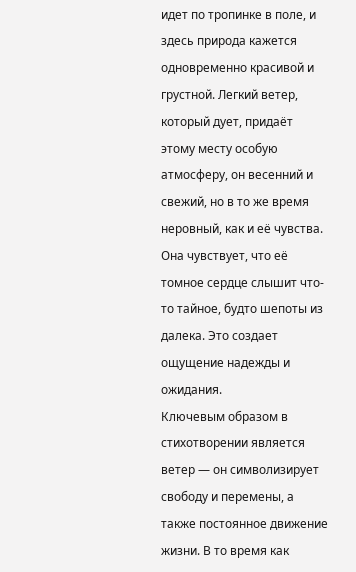идет по тропинке в поле, и здесь природа кажется одновременно красивой и грустной. Легкий ветер, который дует, придаёт этому месту особую атмосферу, он весенний и свежий, но в то же время неровный, как и её чувства. Она чувствует, что её томное сердце слышит что-то тайное, будто шепоты из далека. Это создает ощущение надежды и ожидания.
Ключевым образом в стихотворении является ветер — он символизирует свободу и перемены, а также постоянное движение жизни. В то время как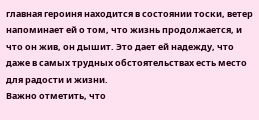главная героиня находится в состоянии тоски, ветер напоминает ей о том, что жизнь продолжается, и что он жив, он дышит. Это дает ей надежду, что даже в самых трудных обстоятельствах есть место для радости и жизни.
Важно отметить, что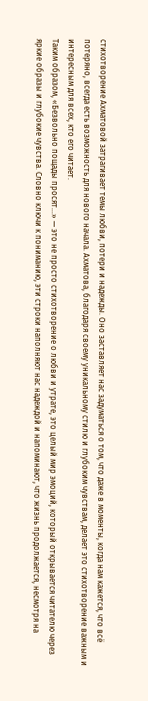стихотворение Ахматовой затрагивает темы любви, потери и надежды. Оно заставляет нас задуматься о том, что даже в моменты, когда нам кажется, что всё потеряно, всегда есть возможность для нового начала. Ахматова, благодаря своему уникальному стилю и глубоким чувствам, делает это стихотворение важным и интересным для всех, кто его читает.
Таким образом, «Безвольно пощады просят…» — это не просто стихотворение о любви и утрате, это целый мир эмоций, который открывается читателю через яркие образы и глубокие чувства. Словно ключи к пониманию, эти строки наполняют нас надеждой и напоминают, что жизнь продолжается, несмотря на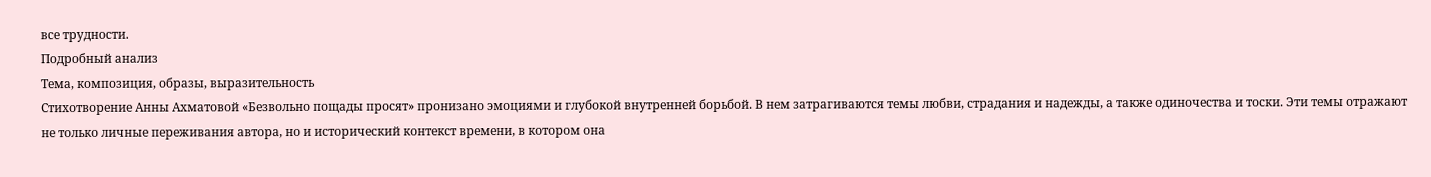все трудности.
Подробный анализ
Тема, композиция, образы, выразительность
Стихотворение Анны Ахматовой «Безвольно пощады просят» пронизано эмоциями и глубокой внутренней борьбой. В нем затрагиваются темы любви, страдания и надежды, а также одиночества и тоски. Эти темы отражают не только личные переживания автора, но и исторический контекст времени, в котором она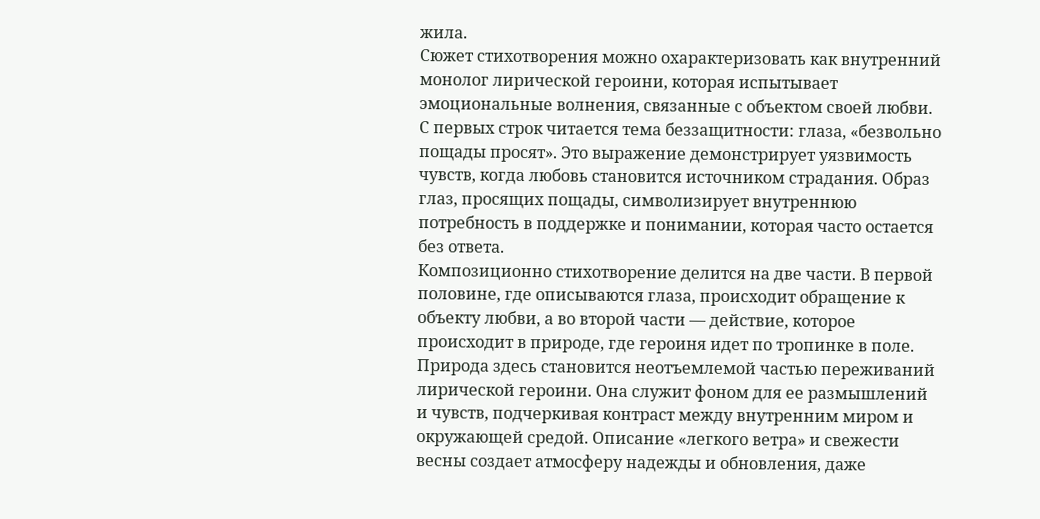жила.
Сюжет стихотворения можно охарактеризовать как внутренний монолог лирической героини, которая испытывает эмоциональные волнения, связанные с объектом своей любви. С первых строк читается тема беззащитности: глаза, «безвольно пощады просят». Это выражение демонстрирует уязвимость чувств, когда любовь становится источником страдания. Образ глаз, просящих пощады, символизирует внутреннюю потребность в поддержке и понимании, которая часто остается без ответа.
Композиционно стихотворение делится на две части. В первой половине, где описываются глаза, происходит обращение к объекту любви, а во второй части — действие, которое происходит в природе, где героиня идет по тропинке в поле. Природа здесь становится неотъемлемой частью переживаний лирической героини. Она служит фоном для ее размышлений и чувств, подчеркивая контраст между внутренним миром и окружающей средой. Описание «легкого ветра» и свежести весны создает атмосферу надежды и обновления, даже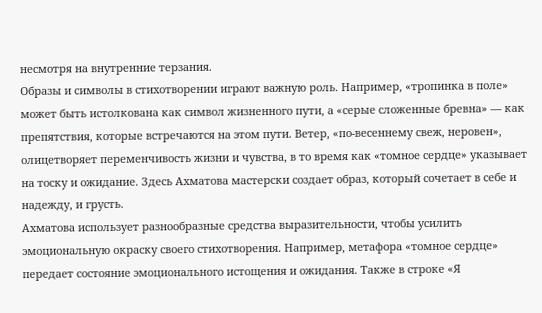несмотря на внутренние терзания.
Образы и символы в стихотворении играют важную роль. Например, «тропинка в поле» может быть истолкована как символ жизненного пути, а «серые сложенные бревна» — как препятствия, которые встречаются на этом пути. Ветер, «по-весеннему свеж, неровен», олицетворяет переменчивость жизни и чувства, в то время как «томное сердце» указывает на тоску и ожидание. Здесь Ахматова мастерски создает образ, который сочетает в себе и надежду, и грусть.
Ахматова использует разнообразные средства выразительности, чтобы усилить эмоциональную окраску своего стихотворения. Например, метафора «томное сердце» передает состояние эмоционального истощения и ожидания. Также в строке «Я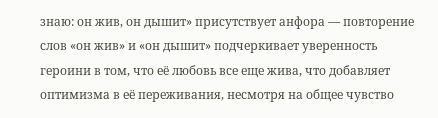знаю: он жив, он дышит» присутствует анфора — повторение слов «он жив» и «он дышит» подчеркивает уверенность героини в том, что её любовь все еще жива, что добавляет оптимизма в её переживания, несмотря на общее чувство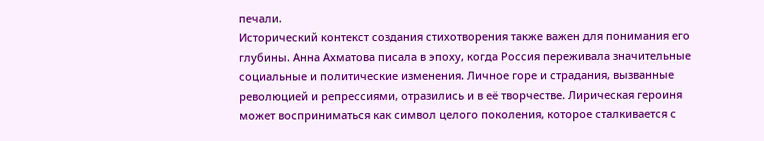печали.
Исторический контекст создания стихотворения также важен для понимания его глубины. Анна Ахматова писала в эпоху, когда Россия переживала значительные социальные и политические изменения. Личное горе и страдания, вызванные революцией и репрессиями, отразились и в её творчестве. Лирическая героиня может восприниматься как символ целого поколения, которое сталкивается с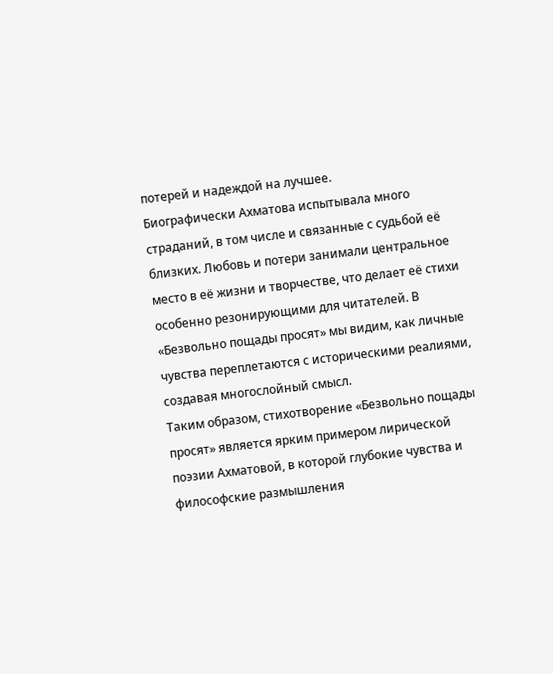потерей и надеждой на лучшее.
Биографически Ахматова испытывала много страданий, в том числе и связанные с судьбой её близких. Любовь и потери занимали центральное место в её жизни и творчестве, что делает её стихи особенно резонирующими для читателей. В «Безвольно пощады просят» мы видим, как личные чувства переплетаются с историческими реалиями, создавая многослойный смысл.
Таким образом, стихотворение «Безвольно пощады просят» является ярким примером лирической поэзии Ахматовой, в которой глубокие чувства и философские размышления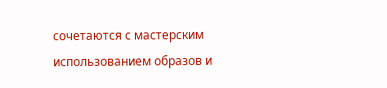сочетаются с мастерским использованием образов и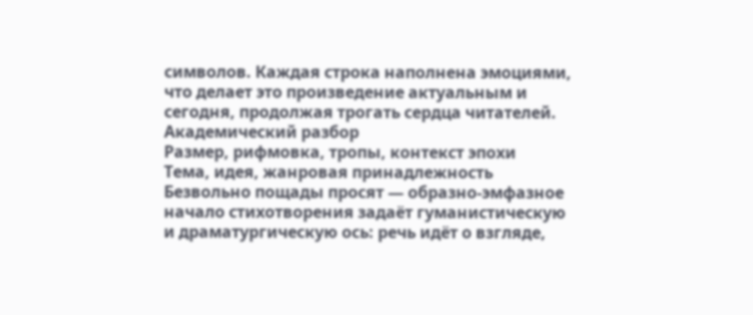символов. Каждая строка наполнена эмоциями, что делает это произведение актуальным и сегодня, продолжая трогать сердца читателей.
Академический разбор
Размер, рифмовка, тропы, контекст эпохи
Тема, идея, жанровая принадлежность
Безвольно пощады просят — образно-эмфазное начало стихотворения задаёт гуманистическую и драматургическую ось: речь идёт о взгляде,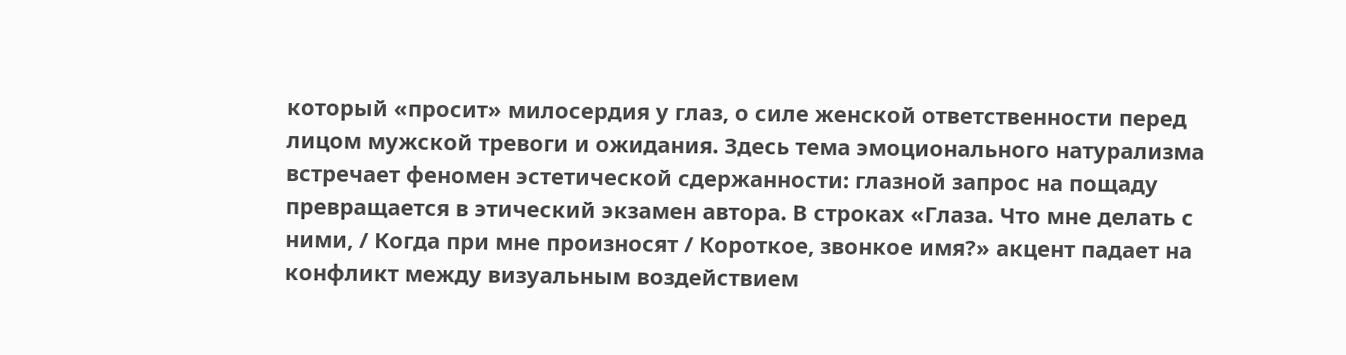который «просит» милосердия у глаз, о силе женской ответственности перед лицом мужской тревоги и ожидания. Здесь тема эмоционального натурализма встречает феномен эстетической сдержанности: глазной запрос на пощаду превращается в этический экзамен автора. В строках «Глаза. Что мне делать с ними, / Когда при мне произносят / Короткое, звонкое имя?» акцент падает на конфликт между визуальным воздействием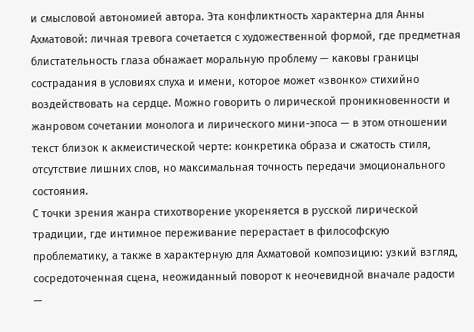и смысловой автономией автора. Эта конфликтность характерна для Анны Ахматовой: личная тревога сочетается с художественной формой, где предметная блистательность глаза обнажает моральную проблему — каковы границы сострадания в условиях слуха и имени, которое может «звонко» стихийно воздействовать на сердце. Можно говорить о лирической проникновенности и жанровом сочетании монолога и лирического мини-эпоса — в этом отношении текст близок к акмеистической черте: конкретика образа и сжатость стиля, отсутствие лишних слов, но максимальная точность передачи эмоционального состояния.
С точки зрения жанра стихотворение укореняется в русской лирической традиции, где интимное переживание перерастает в философскую проблематику, а также в характерную для Ахматовой композицию: узкий взгляд, сосредоточенная сцена, неожиданный поворот к неочевидной вначале радости —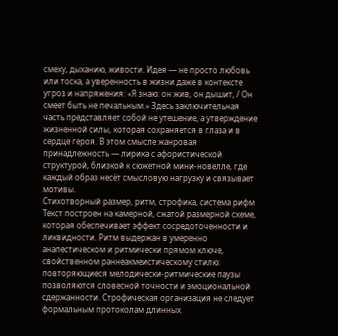смеху, дыханию, живости. Идея — не просто любовь или тоска, а уверенность в жизни даже в контексте угроз и напряжения: «Я знаю: он жив, он дышит, / Он смеет быть не печальным.» Здесь заключительная часть представляет собой не утешение, а утверждение жизненной силы, которая сохраняется в глаза и в сердце героя. В этом смысле жанровая принадлежность — лирика с афористической структурой, близкой к сюжетной мини-новелле, где каждый образ несёт смысловую нагрузку и связывает мотивы.
Стихотворный размер, ритм, строфика, система рифм
Текст построен на камерной, сжатой размерной схеме, которая обеспечивает эффект сосредоточенности и ликвидности. Ритм выдержан в умеренно анапестическом и ритмически прямом ключе, свойственном раннеакмеистическому стилю: повторяющиеся мелодически-ритмические паузы позволяются словесной точности и эмоциональной сдержанности. Строфическая организация не следует формальным протоколам длинных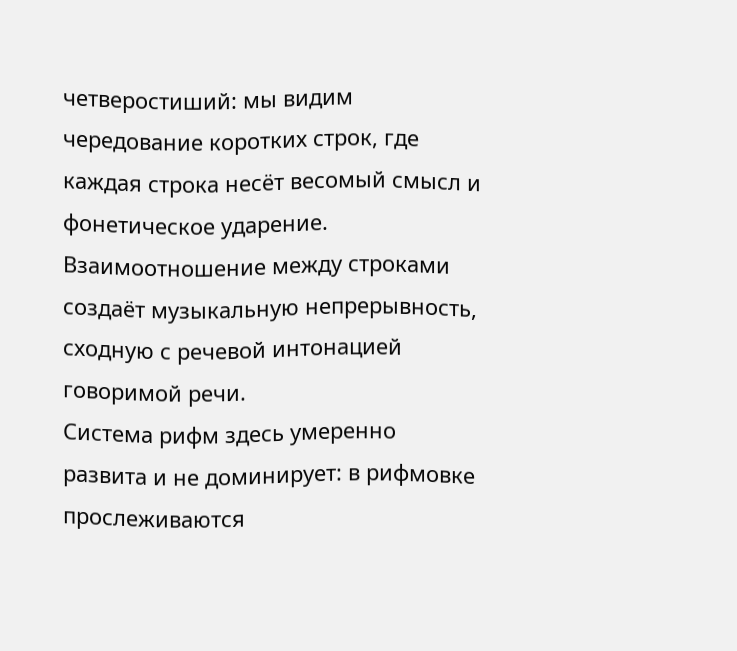четверостиший: мы видим чередование коротких строк, где каждая строка несёт весомый смысл и фонетическое ударение. Взаимоотношение между строками создаёт музыкальную непрерывность, сходную с речевой интонацией говоримой речи.
Система рифм здесь умеренно развита и не доминирует: в рифмовке прослеживаются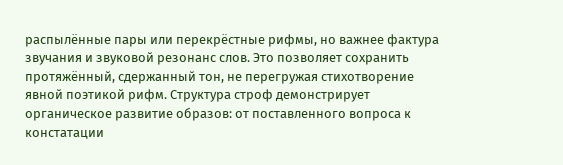распылённые пары или перекрёстные рифмы, но важнее фактура звучания и звуковой резонанс слов. Это позволяет сохранить протяжённый, сдержанный тон, не перегружая стихотворение явной поэтикой рифм. Структура строф демонстрирует органическое развитие образов: от поставленного вопроса к констатации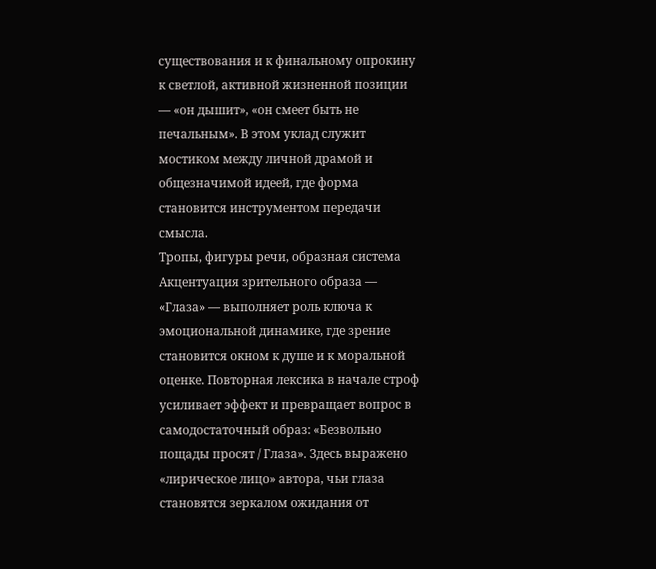существования и к финальному опрокину к светлой, активной жизненной позиции — «он дышит», «он смеет быть не печальным». В этом уклад служит мостиком между личной драмой и общезначимой идеей, где форма становится инструментом передачи смысла.
Тропы, фигуры речи, образная система
Акцентуация зрительного образа — «Глаза» — выполняет роль ключа к эмоциональной динамике, где зрение становится окном к душе и к моральной оценке. Повторная лексика в начале строф усиливает эффект и превращает вопрос в самодостаточный образ: «Безвольно пощады просят / Глаза». Здесь выражено «лирическое лицо» автора, чьи глаза становятся зеркалом ожидания от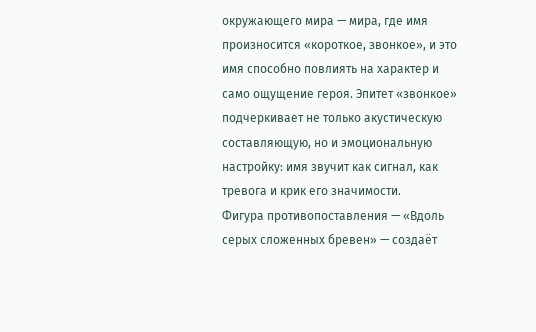окружающего мира — мира, где имя произносится «короткое, звонкое», и это имя способно повлиять на характер и само ощущение героя. Эпитет «звонкое» подчеркивает не только акустическую составляющую, но и эмоциональную настройку: имя звучит как сигнал, как тревога и крик его значимости.
Фигура противопоставления — «Вдоль серых сложенных бревен» — создаёт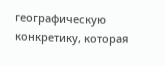географическую конкретику, которая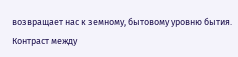возвращает нас к земному, бытовому уровню бытия. Контраст между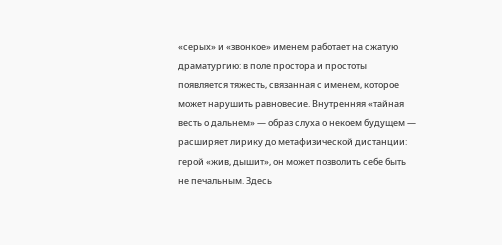«серых» и «звонкое» именем работает на сжатую драматургию: в поле простора и простоты появляется тяжесть, связанная с именем, которое может нарушить равновесие. Внутренняя «тайная весть о дальнем» — образ слуха о некоем будущем — расширяет лирику до метафизической дистанции: герой «жив, дышит», он может позволить себе быть не печальным. Здесь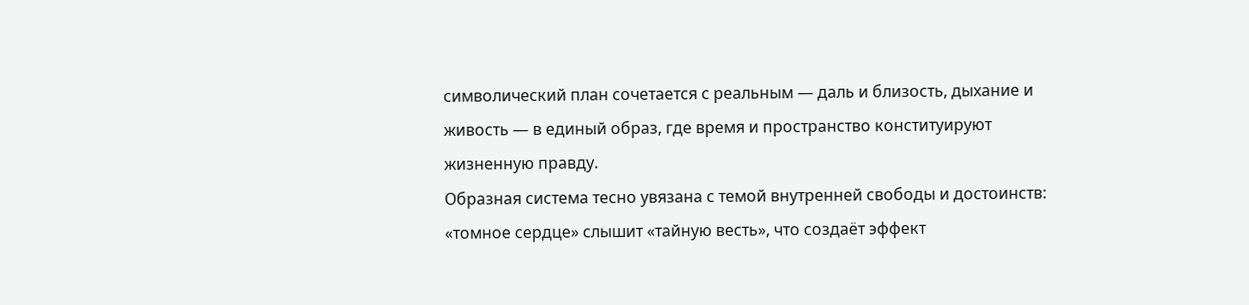символический план сочетается с реальным — даль и близость, дыхание и живость — в единый образ, где время и пространство конституируют жизненную правду.
Образная система тесно увязана с темой внутренней свободы и достоинств: «томное сердце» слышит «тайную весть», что создаёт эффект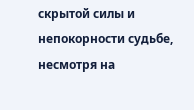скрытой силы и непокорности судьбе, несмотря на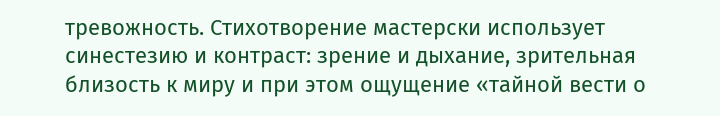тревожность. Стихотворение мастерски использует синестезию и контраст: зрение и дыхание, зрительная близость к миру и при этом ощущение «тайной вести о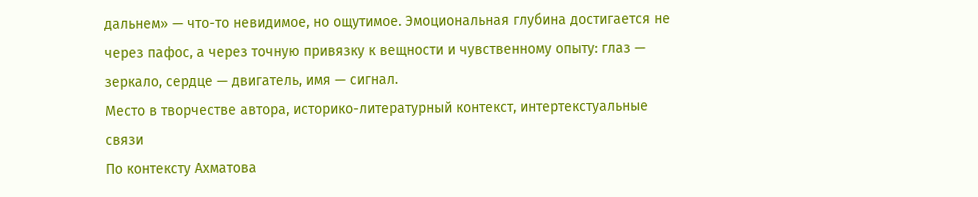дальнем» — что-то невидимое, но ощутимое. Эмоциональная глубина достигается не через пафос, а через точную привязку к вещности и чувственному опыту: глаз — зеркало, сердце — двигатель, имя — сигнал.
Место в творчестве автора, историко-литературный контекст, интертекстуальные связи
По контексту Ахматова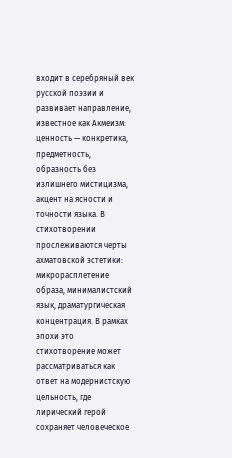входит в серебряный век русской поэзии и развивает направление, известное как Акмеизм: ценность — конкретика, предметность, образность без излишнего мистицизма, акцент на ясности и точности языка. В стихотворении прослеживаются черты ахматовской эстетики: микрорасплетение образа, минималистский язык, драматургическая концентрация. В рамках эпохи это стихотворение может рассматриваться как ответ на модернистскую цельность, где лирический герой сохраняет человеческое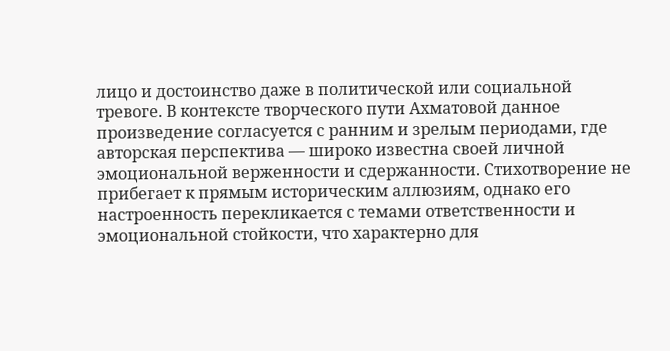лицо и достоинство даже в политической или социальной тревоге. В контексте творческого пути Ахматовой данное произведение согласуется с ранним и зрелым периодами, где авторская перспектива — широко известна своей личной эмоциональной верженности и сдержанности. Стихотворение не прибегает к прямым историческим аллюзиям, однако его настроенность перекликается с темами ответственности и эмоциональной стойкости, что характерно для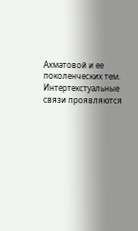Ахматовой и ее поколенческих тем.
Интертекстуальные связи проявляются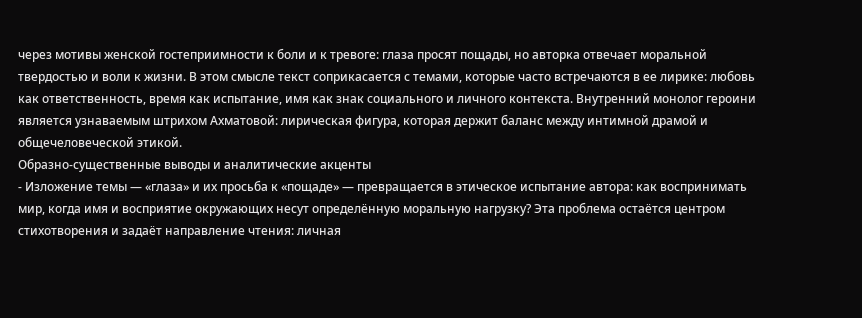через мотивы женской гостеприимности к боли и к тревоге: глаза просят пощады, но авторка отвечает моральной твердостью и воли к жизни. В этом смысле текст соприкасается с темами, которые часто встречаются в ее лирике: любовь как ответственность, время как испытание, имя как знак социального и личного контекста. Внутренний монолог героини является узнаваемым штрихом Ахматовой: лирическая фигура, которая держит баланс между интимной драмой и общечеловеческой этикой.
Образно-существенные выводы и аналитические акценты
- Изложение темы — «глаза» и их просьба к «пощаде» — превращается в этическое испытание автора: как воспринимать мир, когда имя и восприятие окружающих несут определённую моральную нагрузку? Эта проблема остаётся центром стихотворения и задаёт направление чтения: личная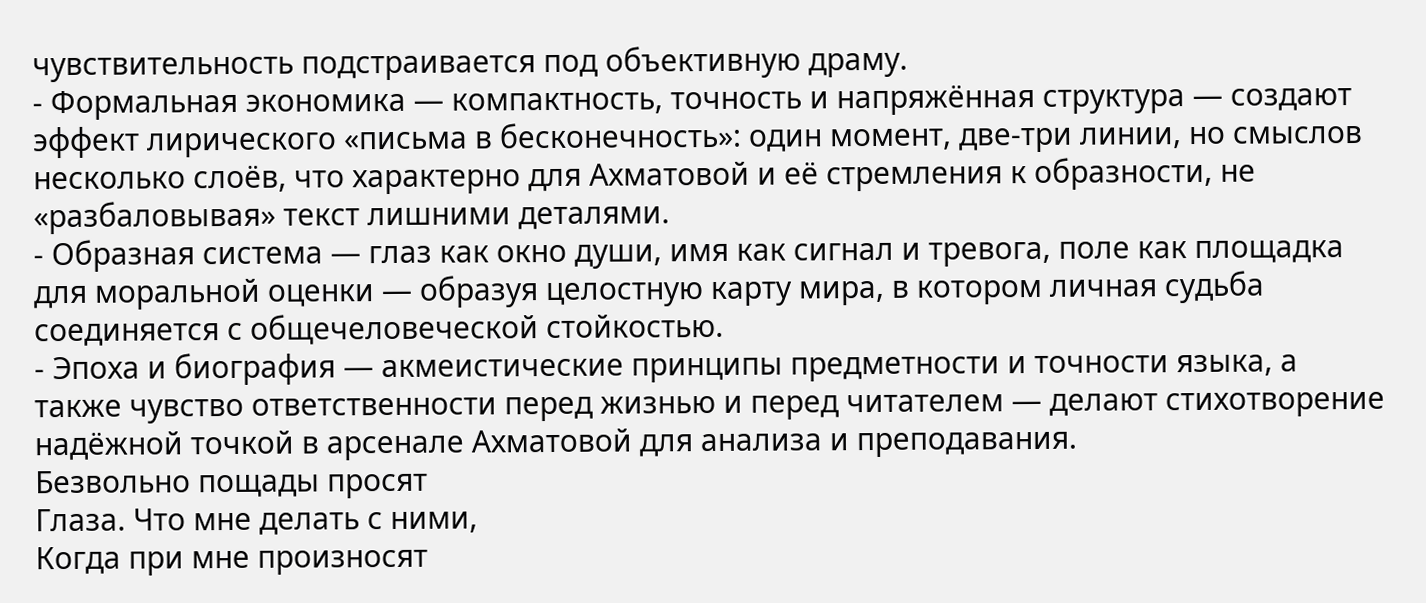чувствительность подстраивается под объективную драму.
- Формальная экономика — компактность, точность и напряжённая структура — создают эффект лирического «письма в бесконечность»: один момент, две-три линии, но смыслов несколько слоёв, что характерно для Ахматовой и её стремления к образности, не «разбаловывая» текст лишними деталями.
- Образная система — глаз как окно души, имя как сигнал и тревога, поле как площадка для моральной оценки — образуя целостную карту мира, в котором личная судьба соединяется с общечеловеческой стойкостью.
- Эпоха и биография — акмеистические принципы предметности и точности языка, а также чувство ответственности перед жизнью и перед читателем — делают стихотворение надёжной точкой в арсенале Ахматовой для анализа и преподавания.
Безвольно пощады просят
Глаза. Что мне делать с ними,
Когда при мне произносят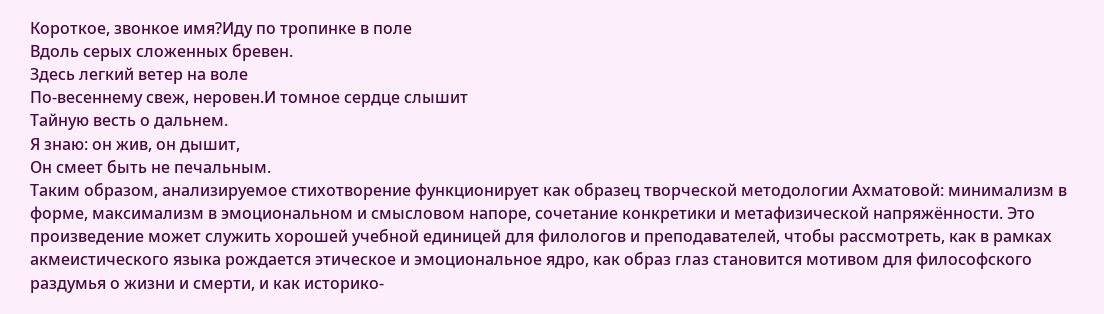Короткое, звонкое имя?Иду по тропинке в поле
Вдоль серых сложенных бревен.
Здесь легкий ветер на воле
По-весеннему свеж, неровен.И томное сердце слышит
Тайную весть о дальнем.
Я знаю: он жив, он дышит,
Он смеет быть не печальным.
Таким образом, анализируемое стихотворение функционирует как образец творческой методологии Ахматовой: минимализм в форме, максимализм в эмоциональном и смысловом напоре, сочетание конкретики и метафизической напряжённости. Это произведение может служить хорошей учебной единицей для филологов и преподавателей, чтобы рассмотреть, как в рамках акмеистического языка рождается этическое и эмоциональное ядро, как образ глаз становится мотивом для философского раздумья о жизни и смерти, и как историко-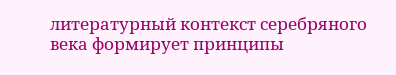литературный контекст серебряного века формирует принципы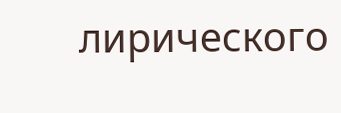лирического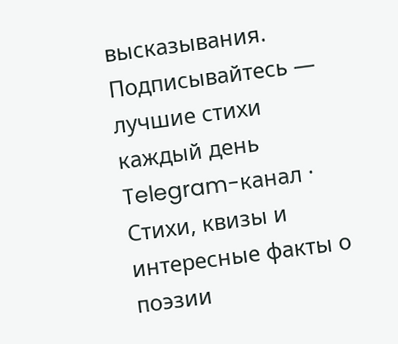высказывания.
Подписывайтесь — лучшие стихи каждый день
Telegram-канал · Стихи, квизы и интересные факты о поэзии